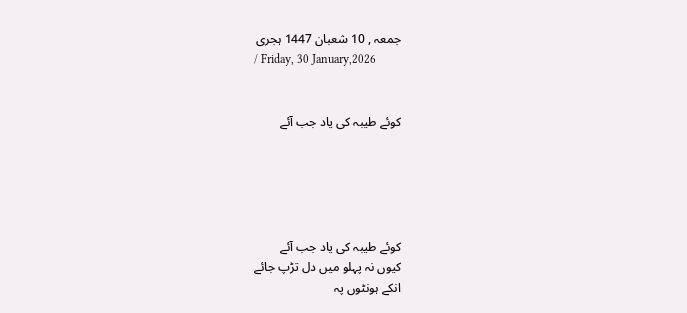جمعہ , 10 شعبان 1447 ہجری
/ Friday, 30 January,2026


کوئے طیبہ کی یاد جب آئے





کوئے طیبہ کی یاد جب آئے
کیوں نہ پہلو میں دل تڑپ جائے
انکے ہونٹوں پہ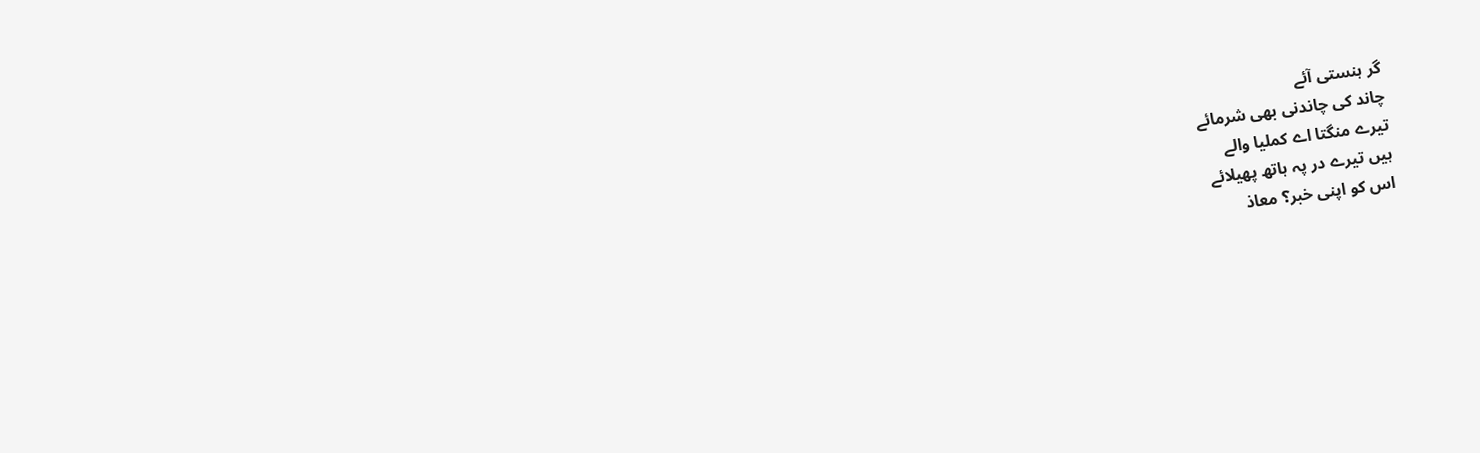گر ہنستی آئے
چاند کی چاندنی بھی شرمائے
تیرے منگتا اے کملیا والے
ہیں تیرے در پہ ہاتھ پھیلائے
اس کو اپنی خبر؟ معاذ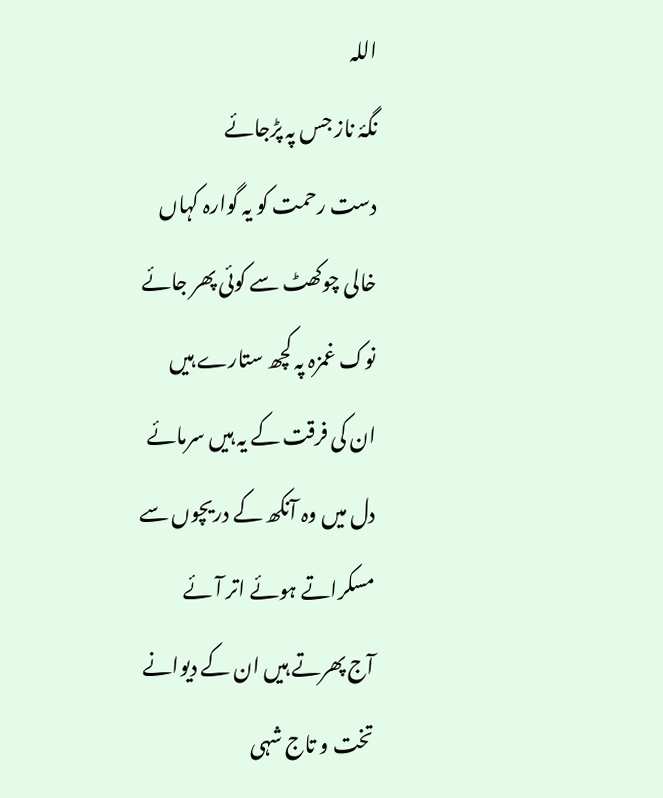اللہ
نگۂ ناز جس پہ پڑجائے
دست رحمت کو یہ گوارہ کہاں
خالی چوکھٹ سے کوئی پھر جائے
نوک غمزہ پہ کچھ ستارے ہیں
ان کی فرقت کے یہ ہیں سرمائے
دل میں وہ آنکھ کے دریچوں سے
مسکراتے ہوئے اتر آئے
آج پھرتے ہیں ان کے دیوانے
تخت و تاج شہی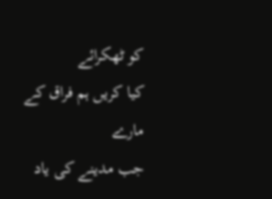کو ٹھکرائے
کیا کریں ہم فراق کے مارے
جب مدینے کی یاد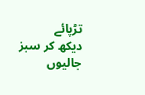تڑپائے
دیکھ کر سبز جالیوں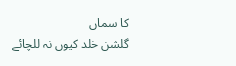کا سماں
گلشن خلد کیوں نہ للچائے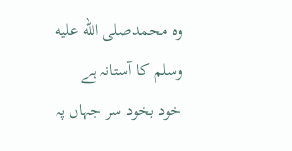وہ محمدصلى الله عليه وسلم کا آستانہ ہے
خود بخود سر جہاں پہ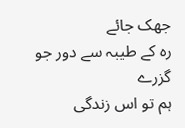جھک جائے
رہ کے طیبہ سے دور جو گزرے
ہم تو اس زندگی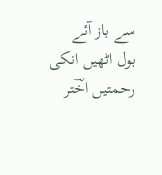سے باز آئے
بول اٹھیں انکی رحمتیں اخؔتر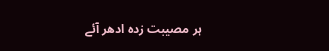ہر مصیبت زدہ ادھر آئے